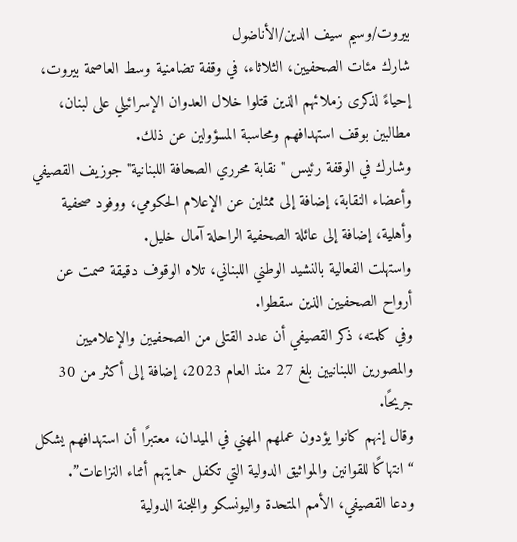بيروت/وسيم سيف الدين/الأناضول
شارك مئات الصحفيين، الثلاثاء، في وقفة تضامنية وسط العاصمة بيروت، إحياءً لذكرى زملائهم الذين قتلوا خلال العدوان الإسرائيلي على لبنان، مطالبين بوقف استهدافهم ومحاسبة المسؤولين عن ذلك.
وشارك في الوقفة رئيس "نقابة محرري الصحافة اللبنانية" جوزيف القصيفي وأعضاء النقابة، إضافة إلى ممثلين عن الإعلام الحكومي، ووفود صحفية وأهلية، إضافة إلى عائلة الصحفية الراحلة آمال خليل.
واستهلت الفعالية بالنشيد الوطني اللبناني، تلاه الوقوف دقيقة صمت عن أرواح الصحفيين الذين سقطوا.
وفي كلمته، ذكر القصيفي أن عدد القتلى من الصحفيين والإعلاميين والمصورين اللبنانيين بلغ 27 منذ العام 2023، إضافة إلى أكثر من 30 جريحًا.
وقال إنهم كانوا يؤدون عملهم المهني في الميدان، معتبرًا أن استهدافهم يشكل “انتهاكًا للقوانين والمواثيق الدولية التي تكفل حمايتهم أثناء النزاعات”.
ودعا القصيفي، الأمم المتحدة واليونسكو واللجنة الدولية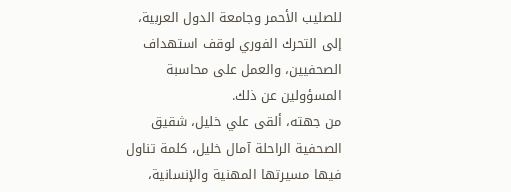للصليب الأحمر وجامعة الدول العربية، إلى التحرك الفوري لوقف استهداف الصحفيين، والعمل على محاسبة المسؤولين عن ذلك.
من جهته، ألقى علي خليل، شقيق الصحفية الراحلة آمال خليل، كلمة تناول فيها مسيرتها المهنية والإنسانية،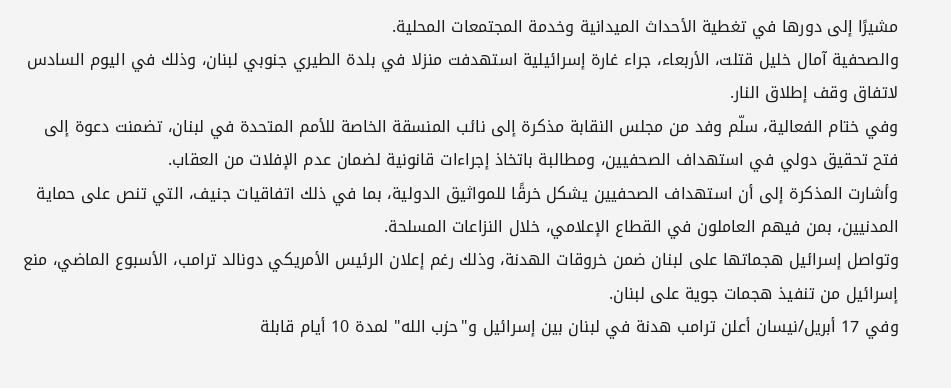مشيرًا إلى دورها في تغطية الأحداث الميدانية وخدمة المجتمعات المحلية.
والصحفية آمال خليل قتلت، الأربعاء، جراء غارة إسرائيلية استهدفت منزلا في بلدة الطيري جنوبي لبنان، وذلك في اليوم السادس لاتفاق وقف إطلاق النار.
وفي ختام الفعالية، سلّم وفد من مجلس النقابة مذكرة إلى نائب المنسقة الخاصة للأمم المتحدة في لبنان، تضمنت دعوة إلى فتح تحقيق دولي في استهداف الصحفيين، ومطالبة باتخاذ إجراءات قانونية لضمان عدم الإفلات من العقاب.
وأشارت المذكرة إلى أن استهداف الصحفيين يشكل خرقًا للمواثيق الدولية، بما في ذلك اتفاقيات جنيف، التي تنص على حماية المدنيين، بمن فيهم العاملون في القطاع الإعلامي، خلال النزاعات المسلحة.
وتواصل إسرائيل هجماتها على لبنان ضمن خروقات الهدنة، وذلك رغم إعلان الرئيس الأمريكي دونالد ترامب، الأسبوع الماضي، منع إسرائيل من تنفيذ هجمات جوية على لبنان.
وفي 17 أبريل/نيسان أعلن ترامب هدنة في لبنان بين إسرائيل و"حزب الله" لمدة 10 أيام قابلة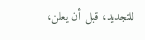للتجديد، قبل أن يعلن،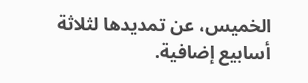الخميس، عن تمديدها لثلاثة أسابيع إضافية.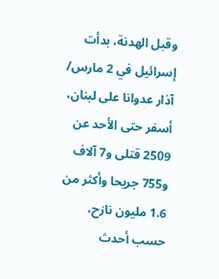وقبل الهدنة، بدأت إسرائيل في 2 مارس/ آذار عدوانا على لبنان، أسفر حتى الأحد عن 2509 قتلى و7 آلاف و755 جريحا وأكثر من 1.6 مليون نازح، حسب أحدث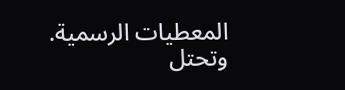المعطيات الرسمية.
وتحتل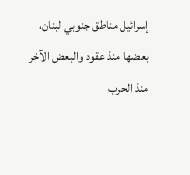إسرائيل مناطق جنوبي لبنان، بعضها منذ عقود والبعض الآخر منذ الحرب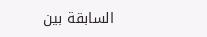السابقة بين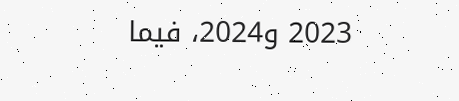2023 و2024، فيما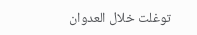توغلت خلال العدوان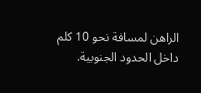الراهن لمسافة نحو 10 كلم داخل الحدود الجنوبية.